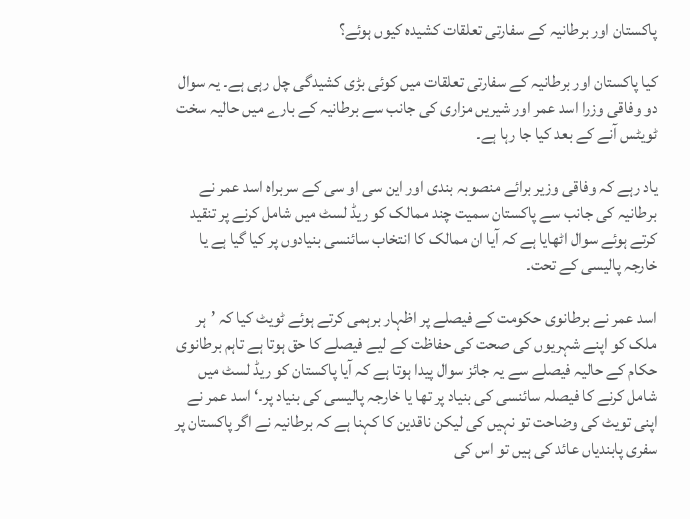پاکستان اور برطانیہ کے سفارتی تعلقات کشیدہ کیوں ہوئے؟

کیا پاکستان اور برطانیہ کے سفارتی تعلقات میں کوئی بڑی کشیدگی چل رہی ہے۔ یہ سوال دو وفاقی وزرا اسد عمر اور شیریں مزاری کی جانب سے برطانیہ کے بارے میں حالیہ سخت ٹویٹس آنے کے بعد کیا جا رہا ہے۔

یاد رہے کہ وفاقی وزیر برائے منصوبہ بندی اور این سی او سی کے سربراہ اسد عمر نے برطانیہ کی جانب سے پاکستان سمیت چند ممالک کو ریڈ لسٹ میں شامل کرنے پر تنقید کرتے ہوئے سوال اٹھایا ہے کہ آیا ان ممالک کا انتخاب سائنسی بنیادوں پر کیا گیا ہے یا خارجہ پالیسی کے تحت۔

اسد عمر نے برطانوی حکومت کے فیصلے پر اظہار برہمی کرتے ہوئے ٹویٹ کیا کہ ’ہر ملک کو اپنے شہریوں کی صحت کی حفاظت کے لیے فیصلے کا حق ہوتا ہے تاہم برطانوی حکام کے حالیہ فیصلے سے یہ جائز سوال پیدا ہوتا ہے کہ آیا پاکستان کو ریڈ لسٹ میں شامل کرنے کا فیصلہ سائنسی کی بنیاد پر تھا یا خارجہ پالیسی کی بنیاد پر۔‘ اسد عمر نے اپنی تویٹ کی وضاحت تو نہیں کی لیکن ناقدین کا کہنا ہے کہ برطانیہ نے اگر پاکستان پر سفری پابندیاں عائد کی ہیں تو اس کی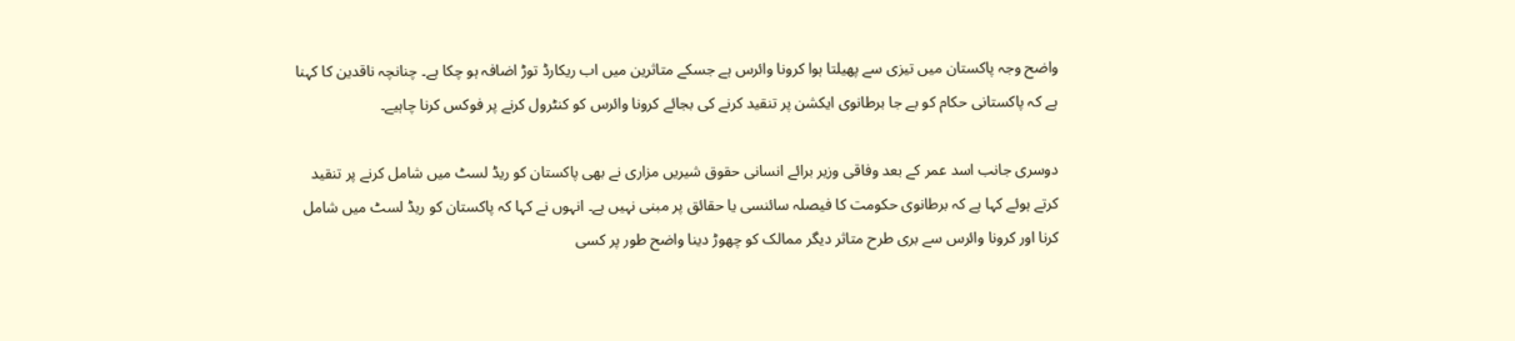واضح وجہ پاکستان میں تیزی سے پھیلتا ہوا کرونا وائرس ہے جسکے متاثرین میں اب ریکارڈ توڑ اضافہ ہو چکا ہے۔ چنانچہ ناقدین کا کہنا ہے کہ پاکستانی حکام کو بے جا برطانوی ایکشن پر تنقید کرنے کی بجائے کرونا وائرس کو کنٹرول کرنے پر فوکس کرنا چاہیے۔

دوسری جانب اسد عمر کے بعد وفاقی وزیر برائے انسانی حقوق شیریں مزاری نے بھی پاکستان کو ریڈ لسٹ میں شامل کرنے پر تنقید کرتے ہوئے کہا ہے کہ برطانوی حکومت کا فیصلہ سائنسی یا حقائق پر مبنی نہیں ہے۔ انہوں نے کہا کہ پاکستان کو ریڈ لسٹ میں شامل کرنا اور کرونا وائرس سے بری طرح متاثر دیگر ممالک کو چھوڑ دینا واضح طور پر کسی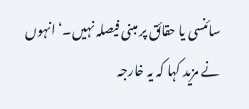سائنسی یا حقائق پر مبنی فیصلہ نہیں۔‘ انہوں نے مزید کہا کہ یہ خارجہ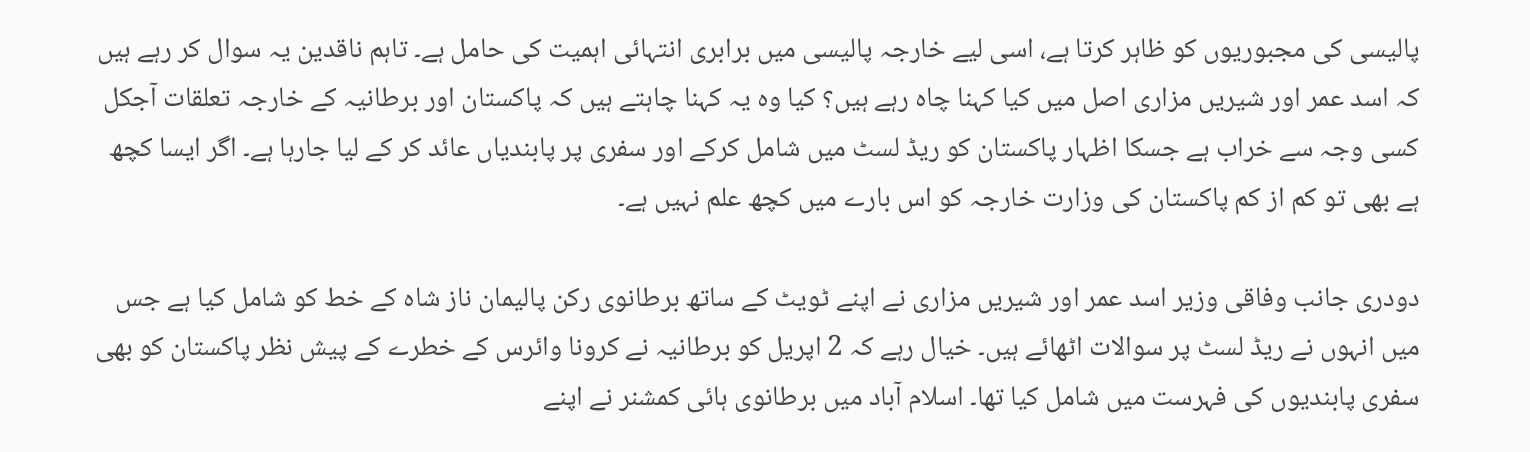پالیسی کی مجبوریوں کو ظاہر کرتا ہے، اسی لیے خارجہ پالیسی میں برابری انتہائی اہمیت کی حامل ہے۔ تاہم ناقدین یہ سوال کر رہے ہیں کہ اسد عمر اور شیریں مزاری اصل میں کیا کہنا چاہ رہے ہیں؟ کیا وہ یہ کہنا چاہتے ہیں کہ پاکستان اور برطانیہ کے خارجہ تعلقات آجکل کسی وجہ سے خراب ہے جسکا اظہار پاکستان کو ریڈ لسٹ میں شامل کرکے اور سفری پر پابندیاں عائد کر کے لیا جارہا ہے۔ اگر ایسا کچھ ہے بھی تو کم از کم پاکستان کی وزارت خارجہ کو اس بارے میں کچھ علم نہیں ہے۔

دودری جانب وفاقی وزیر اسد عمر اور شیریں مزاری نے اپنے ٹویٹ کے ساتھ برطانوی رکن پالیمان ناز شاہ کے خط کو شامل کیا ہے جس میں انہوں نے ریڈ لسٹ پر سوالات اٹھائے ہیں۔ خیال رہے کہ 2 اپریل کو برطانیہ نے کرونا وائرس کے خطرے کے پیش نظر پاکستان کو بھی سفری پابندیوں کی فہرست میں شامل کیا تھا۔ اسلام آباد میں برطانوی ہائی کمشنر نے اپنے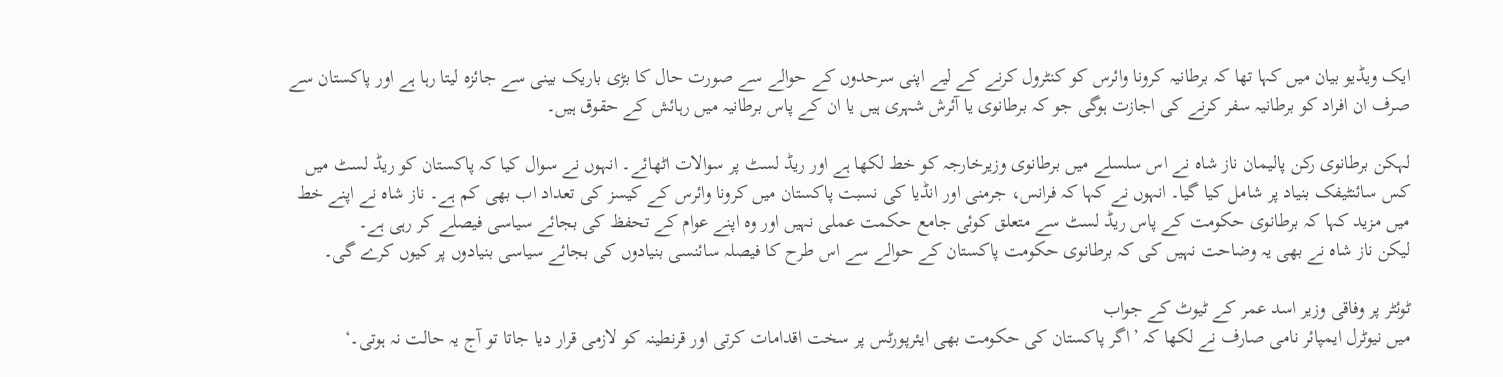ایک ویڈیو بیان میں کہا تھا کہ برطانیہ کرونا وائرس کو کنٹرول کرنے کے لیے اپنی سرحدوں کے حوالے سے صورت حال کا بڑی باریک بینی سے جائزہ لیتا رہا ہے اور پاکستان سے صرف ان افراد کو برطانیہ سفر کرنے کی اجازت ہوگی جو کہ برطانوی یا آئرش شہری ہیں یا ان کے پاس برطانیہ میں رہائش کے حقوق ہیں۔

لہکن برطانوی رکن پالیمان ناز شاہ نے اس سلسلے میں برطانوی وزیرخارجہ کو خط لکھا ہے اور ریڈ لسٹ پر سوالات اٹھائے۔ انہوں نے سوال کیا کہ پاکستان کو ریڈ لسٹ میں کس سائنٹیفک بنیاد پر شامل کیا گیا۔ انہوں نے کہا کہ فرانس، جرمنی اور انڈیا کی نسبت پاکستان میں کرونا وائرس کے کیسز کی تعداد اب بھی کم ہے۔ ناز شاہ نے اپنے خط میں مزید کہا کہ برطانوی حکومت کے پاس ریڈ لسٹ سے متعلق کوئی جامع حکمت عملی نہیں اور وہ اپنے عوام کے تحفظ کی بجائے سیاسی فیصلے کر رہی ہے۔
لیکن ناز شاہ نے بھی یہ وضاحت نہیں کی کہ برطانوی حکومت پاکستان کے حوالے سے اس طرح کا فیصلہ سائنسی بنیادوں کی بجائے سیاسی بنیادوں پر کیوں کرے گی۔

ٹوئٹر پر وفاقی وزیر اسد عمر کے ٹیوٹ کے جواب
میں نیوٹرل ایمپائر نامی صارف نے لکھا کہ ’اگر پاکستان کی حکومت بھی ایئرپورٹس پر سخت اقدامات کرتی اور قرنطینہ کو لازمی قرار دیا جاتا تو آج یہ حالت نہ ہوتی۔‘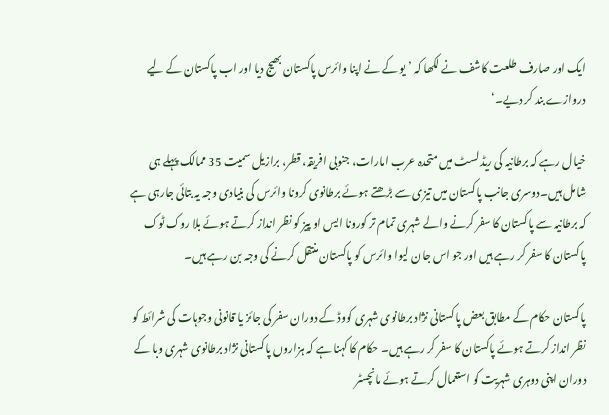ایک اور صارف طلعت کاشف نے لکھا کہ ’یو کے نے اپنا وائرس پاکستان بھیج دیا اور اب پاکستان کے لیے دروازے بند کر دیے۔‘

خیال رہے کہ برطانیہ کی ریڈ لسٹ میں متحدہ عرب امارات، جنوبی افریقہ، قطر، برازیل سمیت 35 ممالک پہلے ہی شامل ہیں۔دوسری جانب پاکستان میں تیزی سے بڑھتے ہوئے برطانوی کرونا وائرس کی بنیادی وجہ یہ بتائی جارہی ہے کہ برطانیہ سے پاکستان کا سفر کرنے والے شہری تمام تر کورونا ایس او پیز کو نظر انداز کرتے ہوئے بلا روک ٹوک پاکستان کا سفر کر رہے ہیں اور جو اس جان لیوا وائرس کو پاکستان منتقل کرنے کی وجہ بن رہے ہیں۔

پاکستان حکام کے مطابق بعض پاکستانی نژاد برطانوی شہری کووڈ کے دوران سفر کی جائز یا قانونی وجوہات کی شرائط کو نظر انداز کرتے ہوئے پاکستان کا سفر کر رہے ہیں۔ حکام کا کہنا ہے کہ ہزاروں پاکستانی نژاد برطانوی شہری وبا کے دوران اپنی دوہری شہریت کو استعمال کرتے ہوئے مانچسٹر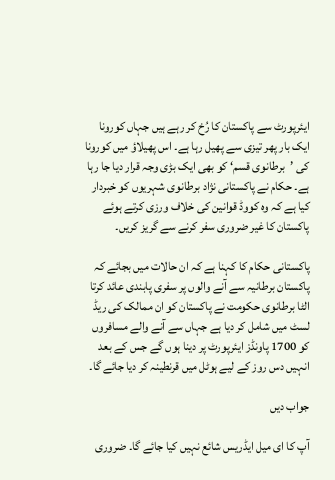ایئرپورٹ سے پاکستان کا رُخ کر رہے ہیں جہاں کورونا ایک بار پھر تیزی سے پھیل رہا ہے۔ اس پھیلاؤ میں کورونا کی ’برطانوی قسم‘ کو بھی ایک بڑی وجہ قرار دیا جا رہا ہے۔ حکام نے پاکستانی نژاد برطانوی شہریوں کو خبردار کیا ہے کہ وہ کووڈ قوانین کی خلاف ورزی کرتے ہوئے پاکستان کا غیر ضروری سفر کرنے سے گریز کریں۔

پاکستانی حکام کا کہنا ہے کہ ان حالات میں بجائے کہ پاکستان برطانیہ سے آنے والوں پر سفری پابندی عائد کرتا الٹا برطانوی حکومت نے پاکستان کو ان ممالک کی ریڈ لسٹ میں شامل کر دیا ہے جہاں سے آنے والے مسافروں کو 1700 پاونڈز ایئرپورٹ پر دینا ہوں گے جس کے بعد انہیں دس روز کے لیے ہوٹل میں قرنطینہ کر دیا جائے گا۔

جواب دیں

آپ کا ای میل ایڈریس شائع نہیں کیا جائے گا۔ ضروری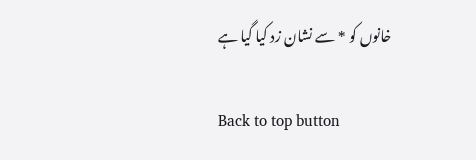خانوں کو * سے نشان زد کیا گیا ہے

Back to top button